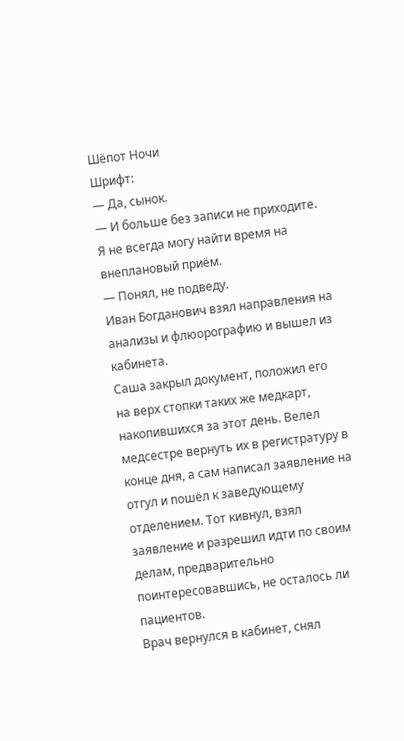Шёпот Ночи
Шрифт:
— Да, сынок.
— И больше без записи не приходите. Я не всегда могу найти время на внеплановый приём.
— Понял, не подведу.
Иван Богданович взял направления на анализы и флюорографию и вышел из кабинета.
Саша закрыл документ, положил его на верх стопки таких же медкарт, накопившихся за этот день. Велел медсестре вернуть их в регистратуру в конце дня, а сам написал заявление на отгул и пошёл к заведующему отделением. Тот кивнул, взял заявление и разрешил идти по своим делам, предварительно поинтересовавшись, не осталось ли пациентов.
Врач вернулся в кабинет, снял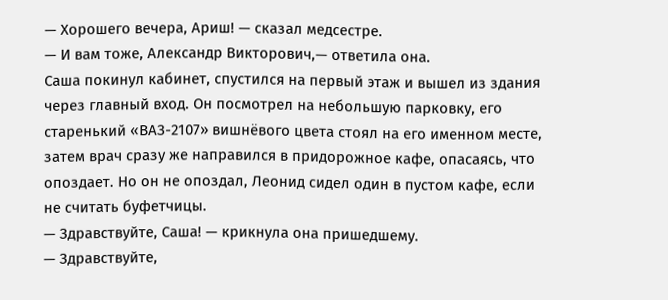— Хорошего вечера, Ариш! — сказал медсестре.
— И вам тоже, Александр Викторович,— ответила она.
Саша покинул кабинет, спустился на первый этаж и вышел из здания через главный вход. Он посмотрел на небольшую парковку, его старенький «ВАЗ-2107» вишнёвого цвета стоял на его именном месте, затем врач сразу же направился в придорожное кафе, опасаясь, что опоздает. Но он не опоздал, Леонид сидел один в пустом кафе, если не считать буфетчицы.
— Здравствуйте, Саша! — крикнула она пришедшему.
— Здравствуйте,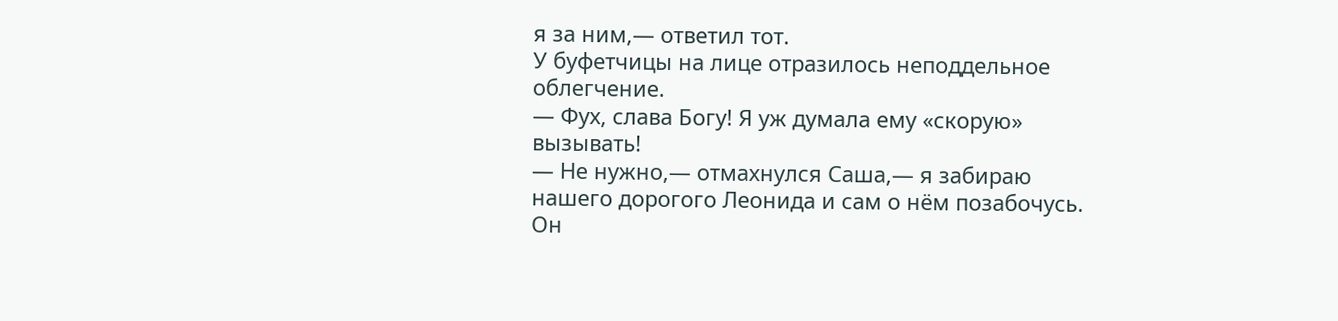я за ним,— ответил тот.
У буфетчицы на лице отразилось неподдельное облегчение.
— Фух, слава Богу! Я уж думала ему «скорую» вызывать!
— Не нужно,— отмахнулся Саша,— я забираю нашего дорогого Леонида и сам о нём позабочусь.
Он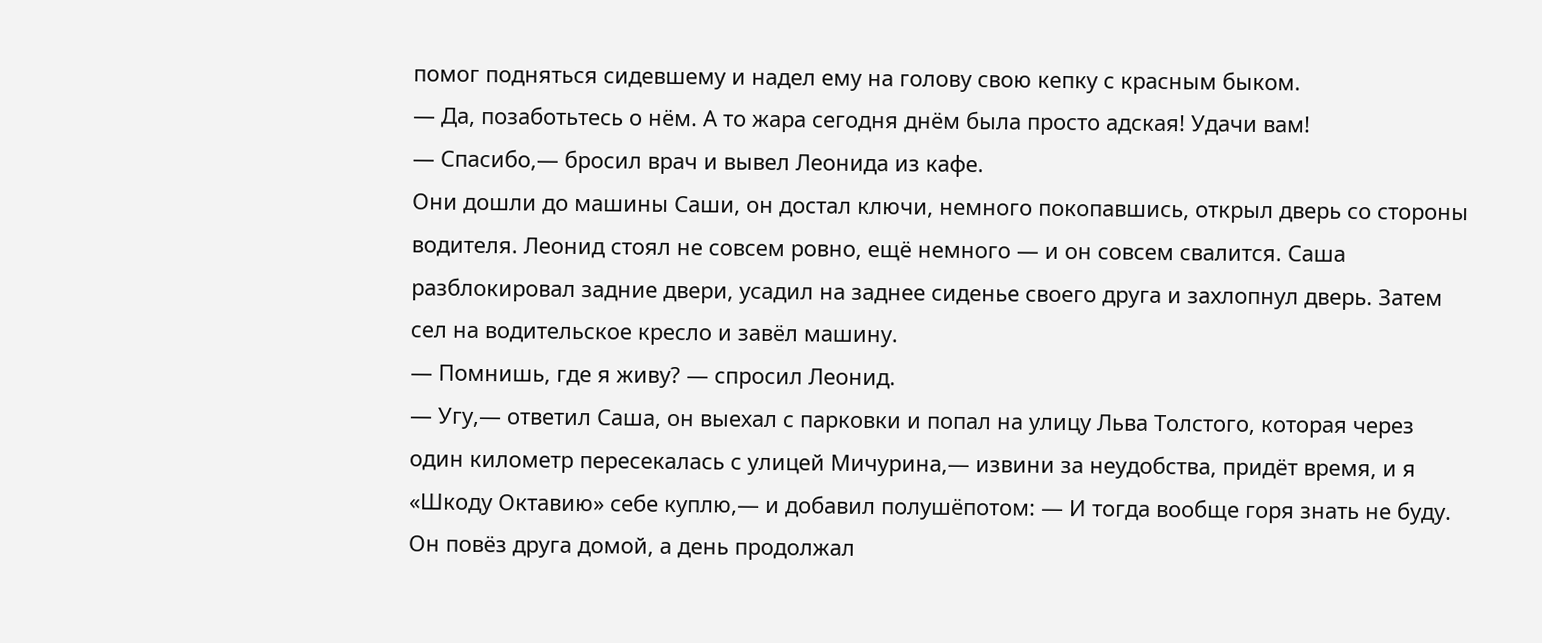помог подняться сидевшему и надел ему на голову свою кепку с красным быком.
— Да, позаботьтесь о нём. А то жара сегодня днём была просто адская! Удачи вам!
— Спасибо,— бросил врач и вывел Леонида из кафе.
Они дошли до машины Саши, он достал ключи, немного покопавшись, открыл дверь со стороны водителя. Леонид стоял не совсем ровно, ещё немного — и он совсем свалится. Саша разблокировал задние двери, усадил на заднее сиденье своего друга и захлопнул дверь. Затем сел на водительское кресло и завёл машину.
— Помнишь, где я живу? — спросил Леонид.
— Угу,— ответил Саша, он выехал с парковки и попал на улицу Льва Толстого, которая через один километр пересекалась с улицей Мичурина,— извини за неудобства, придёт время, и я «Шкоду Октавию» себе куплю,— и добавил полушёпотом: — И тогда вообще горя знать не буду.
Он повёз друга домой, а день продолжал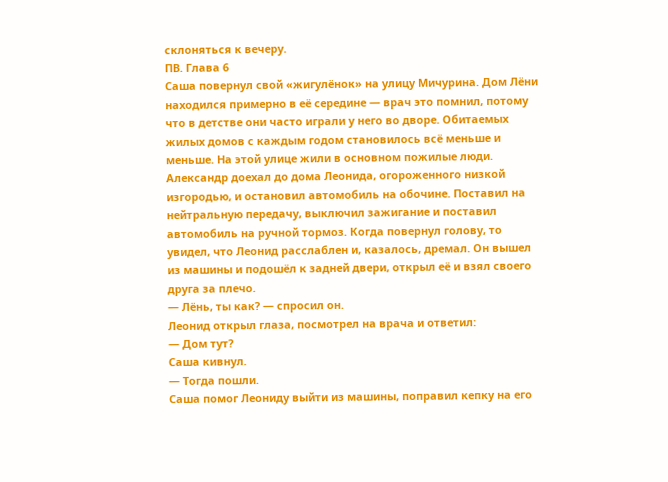склоняться к вечеру.
ПВ. Глава 6
Саша повернул свой «жигулёнок» на улицу Мичурина. Дом Лёни находился примерно в её середине — врач это помнил, потому что в детстве они часто играли у него во дворе. Обитаемых жилых домов с каждым годом становилось всё меньше и меньше. На этой улице жили в основном пожилые люди. Александр доехал до дома Леонида, огороженного низкой изгородью, и остановил автомобиль на обочине. Поставил на нейтральную передачу, выключил зажигание и поставил автомобиль на ручной тормоз. Когда повернул голову, то увидел, что Леонид расслаблен и, казалось, дремал. Он вышел из машины и подошёл к задней двери, открыл её и взял своего друга за плечо.
— Лёнь, ты как? — спросил он.
Леонид открыл глаза, посмотрел на врача и ответил:
— Дом тут?
Саша кивнул.
— Тогда пошли.
Саша помог Леониду выйти из машины, поправил кепку на его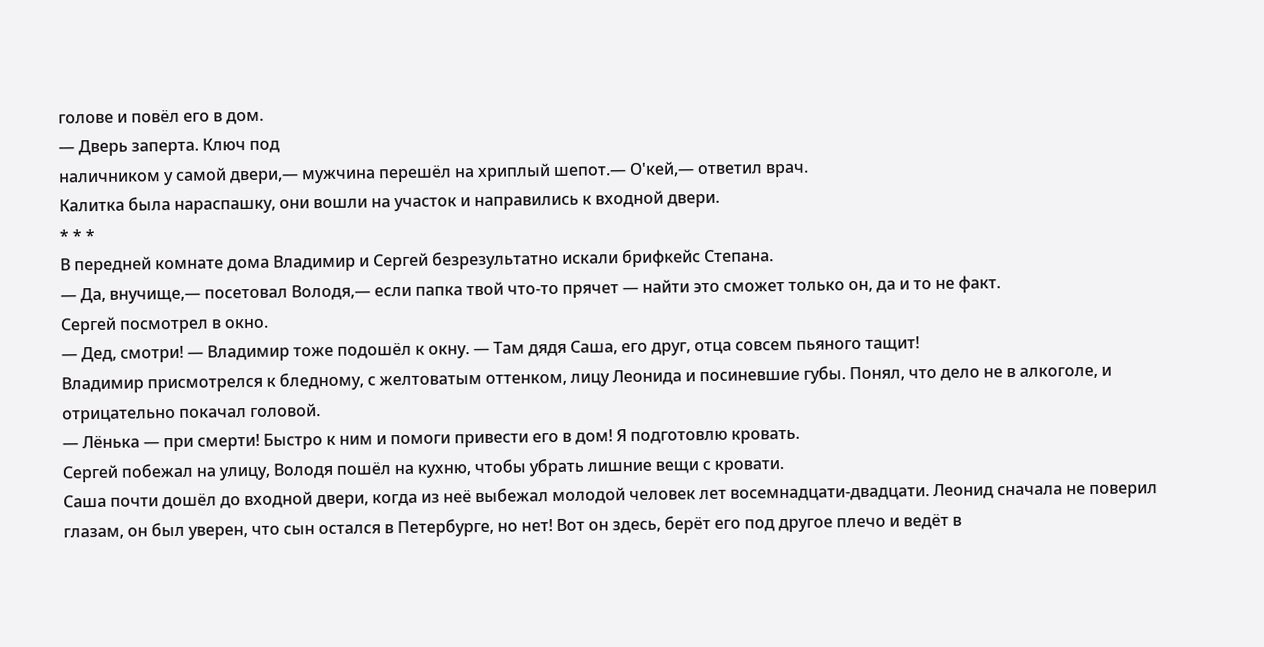голове и повёл его в дом.
— Дверь заперта. Ключ под
наличником у самой двери,— мужчина перешёл на хриплый шепот.— О'кей,— ответил врач.
Калитка была нараспашку, они вошли на участок и направились к входной двери.
* * *
В передней комнате дома Владимир и Сергей безрезультатно искали брифкейс Степана.
— Да, внучище,— посетовал Володя,— если папка твой что-то прячет — найти это сможет только он, да и то не факт.
Сергей посмотрел в окно.
— Дед, смотри! — Владимир тоже подошёл к окну. — Там дядя Саша, его друг, отца совсем пьяного тащит!
Владимир присмотрелся к бледному, с желтоватым оттенком, лицу Леонида и посиневшие губы. Понял, что дело не в алкоголе, и отрицательно покачал головой.
— Лёнька — при смерти! Быстро к ним и помоги привести его в дом! Я подготовлю кровать.
Сергей побежал на улицу, Володя пошёл на кухню, чтобы убрать лишние вещи с кровати.
Саша почти дошёл до входной двери, когда из неё выбежал молодой человек лет восемнадцати-двадцати. Леонид сначала не поверил глазам, он был уверен, что сын остался в Петербурге, но нет! Вот он здесь, берёт его под другое плечо и ведёт в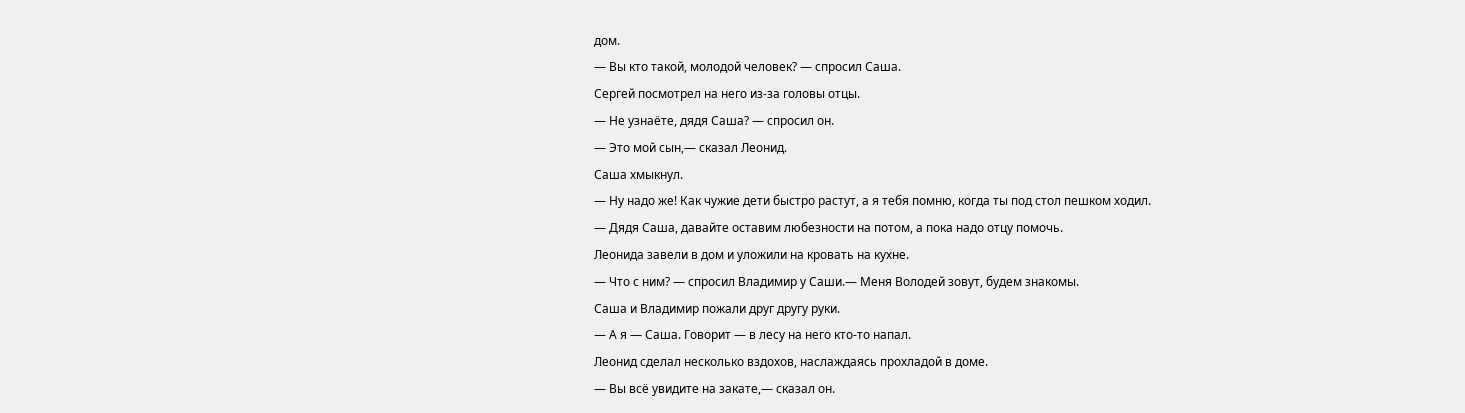дом.
— Вы кто такой, молодой человек? — спросил Саша.
Сергей посмотрел на него из-за головы отцы.
— Не узнаёте, дядя Саша? — спросил он.
— Это мой сын,— сказал Леонид.
Саша хмыкнул.
— Ну надо же! Как чужие дети быстро растут, а я тебя помню, когда ты под стол пешком ходил.
— Дядя Саша, давайте оставим любезности на потом, а пока надо отцу помочь.
Леонида завели в дом и уложили на кровать на кухне.
— Что с ним? — спросил Владимир у Саши.— Меня Володей зовут, будем знакомы.
Саша и Владимир пожали друг другу руки.
— А я — Саша. Говорит — в лесу на него кто-то напал.
Леонид сделал несколько вздохов, наслаждаясь прохладой в доме.
— Вы всё увидите на закате,— сказал он.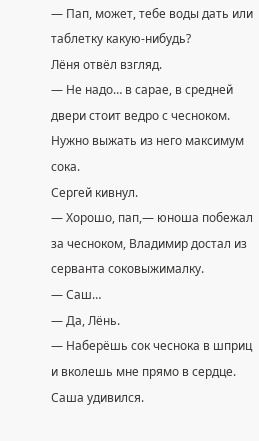— Пап, может, тебе воды дать или таблетку какую-нибудь?
Лёня отвёл взгляд.
— Не надо… в сарае, в средней двери стоит ведро с чесноком. Нужно выжать из него максимум сока.
Сергей кивнул.
— Хорошо, пап,— юноша побежал за чесноком, Владимир достал из серванта соковыжималку.
— Саш…
— Да, Лёнь.
— Наберёшь сок чеснока в шприц и вколешь мне прямо в сердце.
Саша удивился.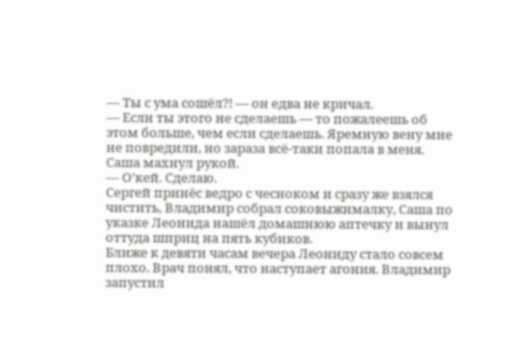— Ты с ума сошёл?! — он едва не кричал.
— Если ты этого не сделаешь — то пожалеешь об этом больше, чем если сделаешь. Яремную вену мне не повредили, но зараза всё-таки попала в меня.
Саша махнул рукой.
— О’кей. Сделаю.
Сергей принёс ведро с чесноком и сразу же взялся чистить, Владимир собрал соковыжималку, Саша по указке Леонида нашёл домашнюю аптечку и вынул оттуда шприц на пять кубиков.
Ближе к девяти часам вечера Леониду стало совсем плохо. Врач понял, что наступает агония. Владимир запустил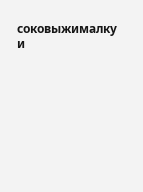соковыжималку и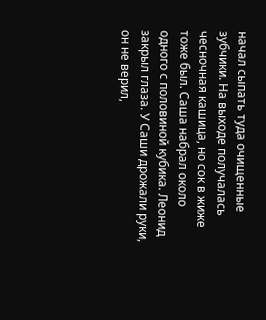начал сыпать туда очищенные зубчики. На выходе получалась чесночная кашица, но сок в жиже тоже был. Саша набрал около одного с половиной кубика. Леонид закрыл глаза. У Саши дрожали руки, он не верил,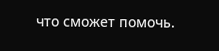что сможет помочь.